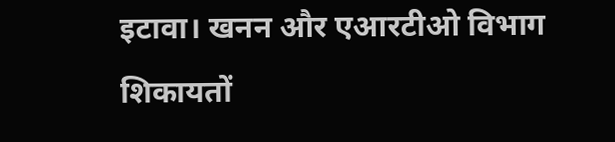इटावा। खनन और एआरटीओ विभाग शिकायतों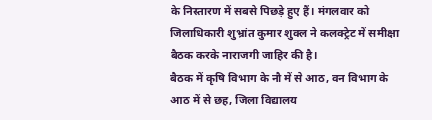के निस्तारण में सबसे पिछड़े हुए हैं। मंगलवार को जिलाधिकारी शुभ्रांत कुमार शुक्ल ने कलक्ट्रेट में समीक्षा बैठक करके नाराजगी जाहिर की है।
बैठक में कृषि विभाग के नौ में से आठ, वन विभाग के आठ में से छह, जिला विद्यालय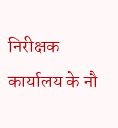निरीक्षक कार्यालय के नौ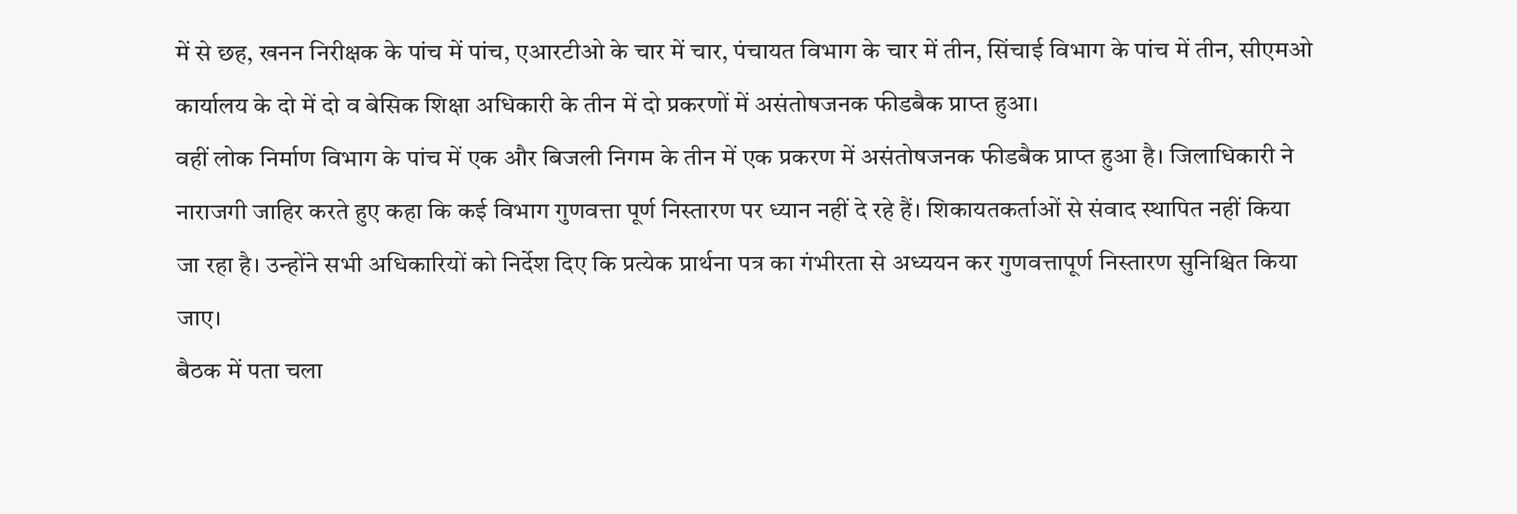में से छह, खनन निरीक्षक के पांच में पांच, एआरटीओ के चार में चार, पंचायत विभाग के चार में तीन, सिंचाई विभाग के पांच में तीन, सीएमओ कार्यालय के दो में दो व बेसिक शिक्षा अधिकारी के तीन में दो प्रकरणों में असंतोषजनक फीडबैक प्राप्त हुआ।
वहीं लोक निर्माण विभाग के पांच में एक और बिजली निगम के तीन में एक प्रकरण में असंतोषजनक फीडबैक प्राप्त हुआ है। जिलाधिकारी ने नाराजगी जाहिर करते हुए कहा कि कई विभाग गुणवत्ता पूर्ण निस्तारण पर ध्यान नहीं दे रहे हैं। शिकायतकर्ताओं से संवाद स्थापित नहीं किया जा रहा है। उन्होंने सभी अधिकारियों को निर्देश दिए कि प्रत्येक प्रार्थना पत्र का गंभीरता से अध्ययन कर गुणवत्तापूर्ण निस्तारण सुनिश्चित किया जाए।
बैठक में पता चला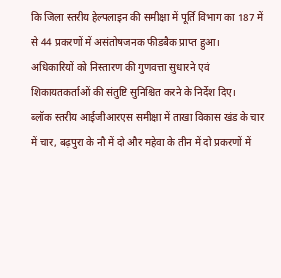कि जिला स्तरीय हेल्पलाइन की समीक्षा में पूर्ति विभाग का 187 में से 44 प्रकरणों में असंतोषजनक फीडबैक प्राप्त हुआ। अधिकारियों को निस्तारण की गुणवत्ता सुधारने एवं शिकायतकर्ताओं की संतुष्टि सुनिश्चित करने के निर्देश दिए।
ब्लॉक स्तरीय आईजीआरएस समीक्षा में ताखा विकास खंड के चार में चार, बढ़पुरा के नौ में दो और महेवा के तीन में दो प्रकरणों में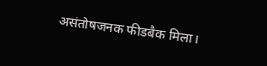असंतोषजनक फीडबैक मिला।